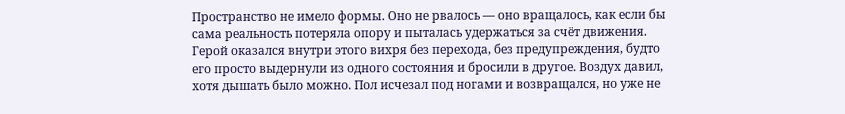Пространство не имело формы. Оно не рвалось — оно вращалось, как если бы сама реальность потеряла опору и пыталась удержаться за счёт движения. Герой оказался внутри этого вихря без перехода, без предупреждения, будто его просто выдернули из одного состояния и бросили в другое. Воздух давил, хотя дышать было можно. Пол исчезал под ногами и возвращался, но уже не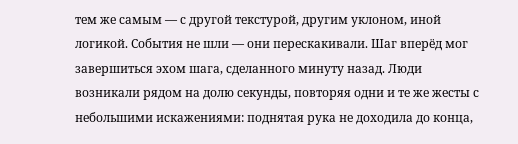тем же самым — с другой текстурой, другим уклоном, иной логикой. События не шли — они перескакивали. Шаг вперёд мог завершиться эхом шага, сделанного минуту назад. Люди возникали рядом на долю секунды, повторяя одни и те же жесты с небольшими искажениями: поднятая рука не доходила до конца,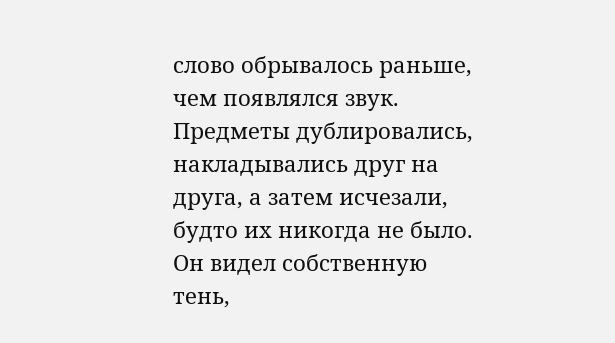слово обрывалось раньше, чем появлялся звук. Предметы дублировались, накладывались друг на друга, а затем исчезали, будто их никогда не было. Он видел собственную тень,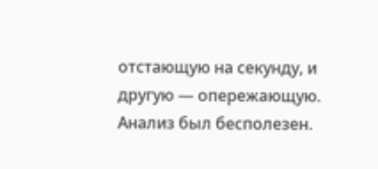отстающую на секунду, и другую — опережающую. Анализ был бесполезен.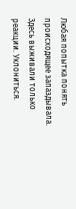Любая попытка понять происходящее запаздывала. Здесь выживали только реакции. Уклониться.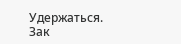Удержаться. Зак